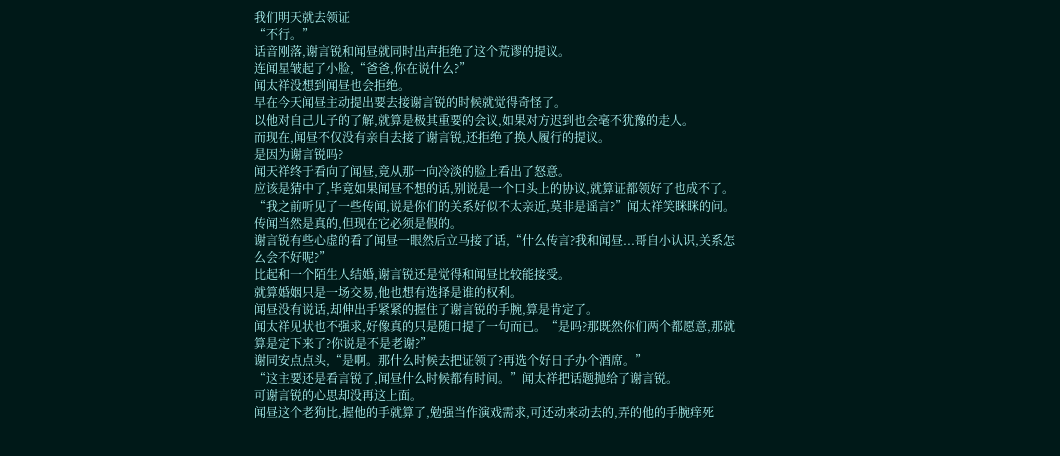我们明天就去领证
“不行。”
话音刚落,谢言锐和闻昼就同时出声拒绝了这个荒谬的提议。
连闻星皱起了小脸,“爸爸,你在说什么?”
闻太祥没想到闻昼也会拒绝。
早在今天闻昼主动提出要去接谢言锐的时候就觉得奇怪了。
以他对自己儿子的了解,就算是极其重要的会议,如果对方迟到也会毫不犹豫的走人。
而现在,闻昼不仅没有亲自去接了谢言锐,还拒绝了换人履行的提议。
是因为谢言锐吗?
闻天祥终于看向了闻昼,竟从那一向冷淡的脸上看出了怒意。
应该是猜中了,毕竟如果闻昼不想的话,别说是一个口头上的协议,就算证都领好了也成不了。
“我之前听见了一些传闻,说是你们的关系好似不太亲近,莫非是谣言?”闻太祥笑眯眯的问。
传闻当然是真的,但现在它必须是假的。
谢言锐有些心虚的看了闻昼一眼然后立马接了话,“什么传言?我和闻昼...哥自小认识,关系怎么会不好呢?”
比起和一个陌生人结婚,谢言锐还是觉得和闻昼比较能接受。
就算婚姻只是一场交易,他也想有选择是谁的权利。
闻昼没有说话,却伸出手紧紧的握住了谢言锐的手腕,算是肯定了。
闻太祥见状也不强求,好像真的只是随口提了一句而已。“是吗?那既然你们两个都愿意,那就算是定下来了?你说是不是老谢?”
谢同安点点头,“是啊。那什么时候去把证领了?再选个好日子办个酒席。”
“这主要还是看言锐了,闻昼什么时候都有时间。”闻太祥把话题抛给了谢言锐。
可谢言锐的心思却没再这上面。
闻昼这个老狗比,握他的手就算了,勉强当作演戏需求,可还动来动去的,弄的他的手腕痒死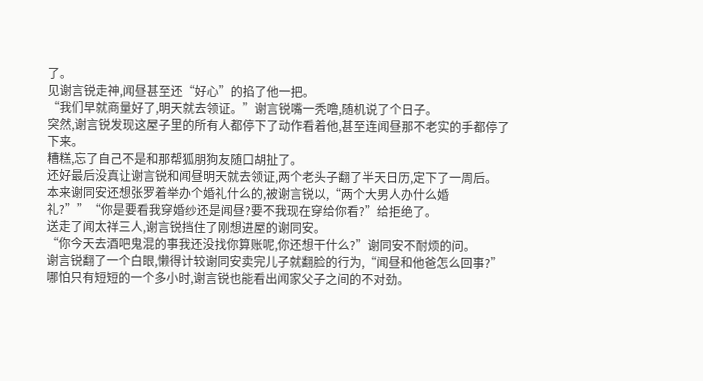了。
见谢言锐走神,闻昼甚至还“好心”的掐了他一把。
“我们早就商量好了,明天就去领证。”谢言锐嘴一秃噜,随机说了个日子。
突然,谢言锐发现这屋子里的所有人都停下了动作看着他,甚至连闻昼那不老实的手都停了下来。
糟糕,忘了自己不是和那帮狐朋狗友随口胡扯了。
还好最后没真让谢言锐和闻昼明天就去领证,两个老头子翻了半天日历,定下了一周后。
本来谢同安还想张罗着举办个婚礼什么的,被谢言锐以,“两个大男人办什么婚礼?””“你是要看我穿婚纱还是闻昼?要不我现在穿给你看?”给拒绝了。
送走了闻太祥三人,谢言锐挡住了刚想进屋的谢同安。
“你今天去酒吧鬼混的事我还没找你算账呢,你还想干什么?”谢同安不耐烦的问。
谢言锐翻了一个白眼,懒得计较谢同安卖完儿子就翻脸的行为,“闻昼和他爸怎么回事?”
哪怕只有短短的一个多小时,谢言锐也能看出闻家父子之间的不对劲。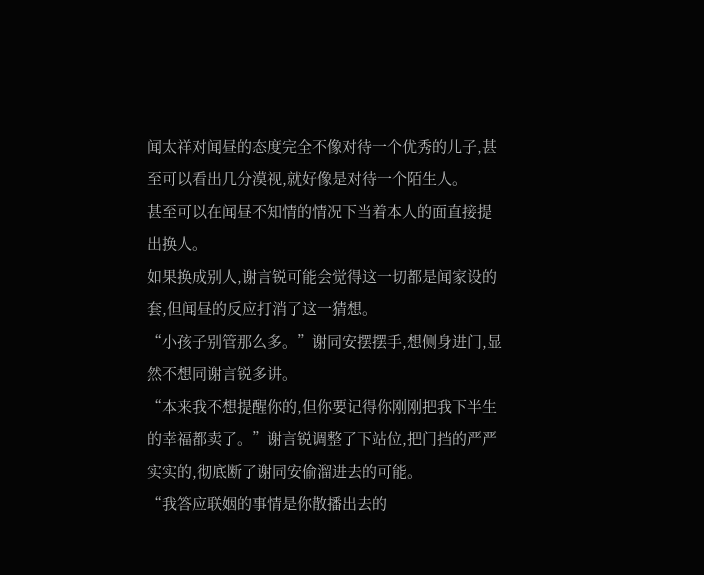闻太祥对闻昼的态度完全不像对待一个优秀的儿子,甚至可以看出几分漠视,就好像是对待一个陌生人。
甚至可以在闻昼不知情的情况下当着本人的面直接提出换人。
如果换成别人,谢言锐可能会觉得这一切都是闻家设的套,但闻昼的反应打消了这一猜想。
“小孩子别管那么多。”谢同安摆摆手,想侧身进门,显然不想同谢言锐多讲。
“本来我不想提醒你的,但你要记得你刚刚把我下半生的幸福都卖了。”谢言锐调整了下站位,把门挡的严严实实的,彻底断了谢同安偷溜进去的可能。
“我答应联姻的事情是你散播出去的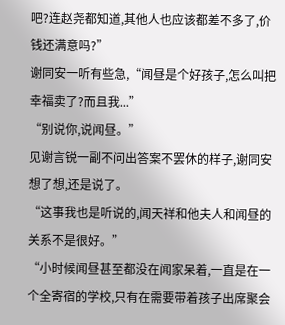吧?连赵尧都知道,其他人也应该都差不多了,价钱还满意吗?”
谢同安一听有些急,“闻昼是个好孩子,怎么叫把幸福卖了?而且我...”
“别说你,说闻昼。”
见谢言锐一副不问出答案不罢休的样子,谢同安想了想,还是说了。
“这事我也是听说的,闻天祥和他夫人和闻昼的关系不是很好。”
“小时候闻昼甚至都没在闻家呆着,一直是在一个全寄宿的学校,只有在需要带着孩子出席聚会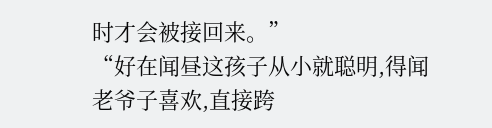时才会被接回来。”
“好在闻昼这孩子从小就聪明,得闻老爷子喜欢,直接跨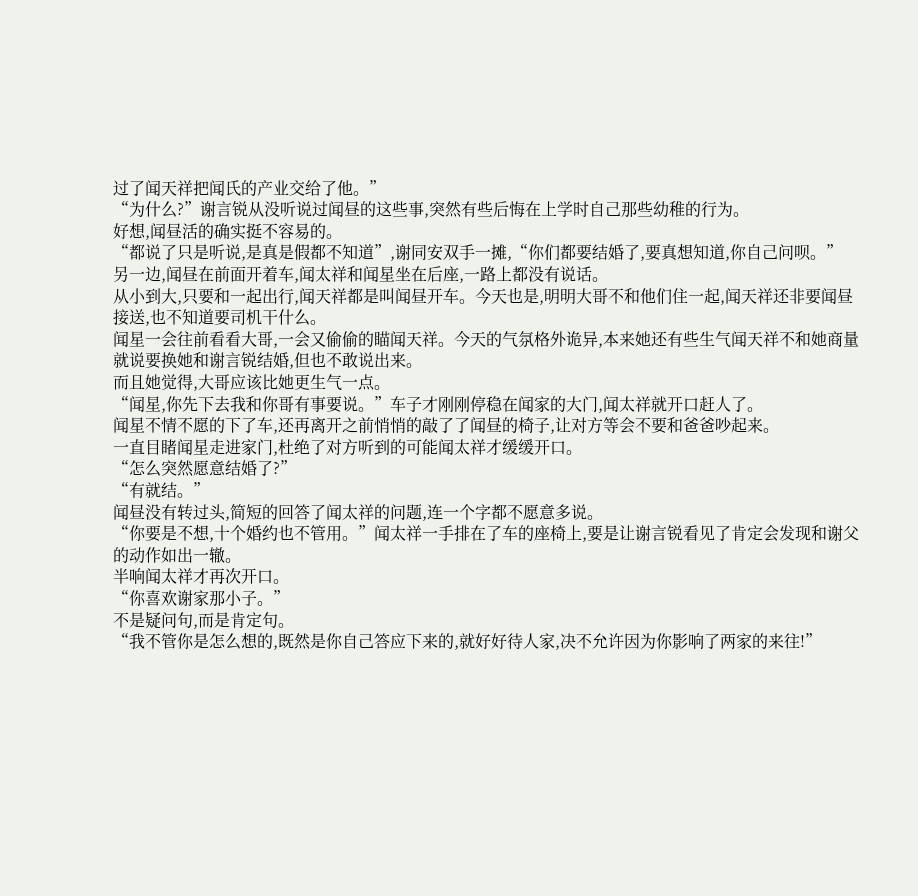过了闻天祥把闻氏的产业交给了他。”
“为什么?”谢言锐从没听说过闻昼的这些事,突然有些后悔在上学时自己那些幼稚的行为。
好想,闻昼活的确实挺不容易的。
“都说了只是听说,是真是假都不知道”,谢同安双手一摊,“你们都要结婚了,要真想知道,你自己问呗。”
另一边,闻昼在前面开着车,闻太祥和闻星坐在后座,一路上都没有说话。
从小到大,只要和一起出行,闻天祥都是叫闻昼开车。今天也是,明明大哥不和他们住一起,闻天祥还非要闻昼接送,也不知道要司机干什么。
闻星一会往前看看大哥,一会又偷偷的瞄闻天祥。今天的气氛格外诡异,本来她还有些生气闻天祥不和她商量就说要换她和谢言锐结婚,但也不敢说出来。
而且她觉得,大哥应该比她更生气一点。
“闻星,你先下去我和你哥有事要说。”车子才刚刚停稳在闻家的大门,闻太祥就开口赶人了。
闻星不情不愿的下了车,还再离开之前悄悄的敲了了闻昼的椅子,让对方等会不要和爸爸吵起来。
一直目睹闻星走进家门,杜绝了对方听到的可能闻太祥才缓缓开口。
“怎么突然愿意结婚了?”
“有就结。”
闻昼没有转过头,简短的回答了闻太祥的问题,连一个字都不愿意多说。
“你要是不想,十个婚约也不管用。”闻太祥一手排在了车的座椅上,要是让谢言锐看见了肯定会发现和谢父的动作如出一辙。
半响闻太祥才再次开口。
“你喜欢谢家那小子。”
不是疑问句,而是肯定句。
“我不管你是怎么想的,既然是你自己答应下来的,就好好待人家,决不允许因为你影响了两家的来往!”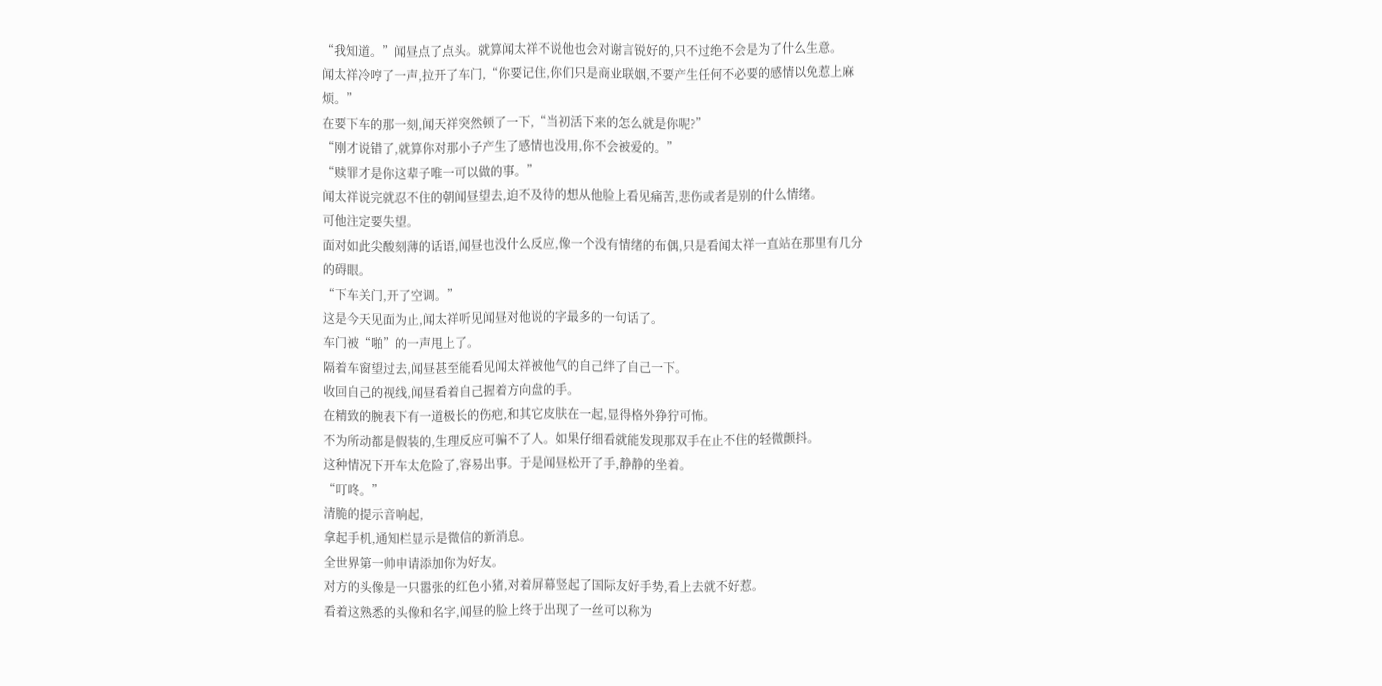“我知道。”闻昼点了点头。就算闻太祥不说他也会对谢言锐好的,只不过绝不会是为了什么生意。
闻太祥冷哼了一声,拉开了车门,“你要记住,你们只是商业联姻,不要产生任何不必要的感情以免惹上麻烦。”
在要下车的那一刻,闻天祥突然顿了一下,“当初活下来的怎么就是你呢?”
“刚才说错了,就算你对那小子产生了感情也没用,你不会被爱的。”
“赎罪才是你这辈子唯一可以做的事。”
闻太祥说完就忍不住的朝闻昼望去,迫不及待的想从他脸上看见痛苦,悲伤或者是别的什么情绪。
可他注定要失望。
面对如此尖酸刻薄的话语,闻昼也没什么反应,像一个没有情绪的布偶,只是看闻太祥一直站在那里有几分的碍眼。
“下车关门,开了空调。”
这是今天见面为止,闻太祥听见闻昼对他说的字最多的一句话了。
车门被“啪”的一声甩上了。
隔着车窗望过去,闻昼甚至能看见闻太祥被他气的自己绊了自己一下。
收回自己的视线,闻昼看着自己握着方向盘的手。
在精致的腕表下有一道极长的伤疤,和其它皮肤在一起,显得格外狰狞可怖。
不为所动都是假装的,生理反应可骗不了人。如果仔细看就能发现那双手在止不住的轻微颤抖。
这种情况下开车太危险了,容易出事。于是闻昼松开了手,静静的坐着。
“叮咚。”
清脆的提示音响起,
拿起手机,通知栏显示是微信的新消息。
全世界第一帅申请添加你为好友。
对方的头像是一只嚣张的红色小猪,对着屏幕竖起了国际友好手势,看上去就不好惹。
看着这熟悉的头像和名字,闻昼的脸上终于出现了一丝可以称为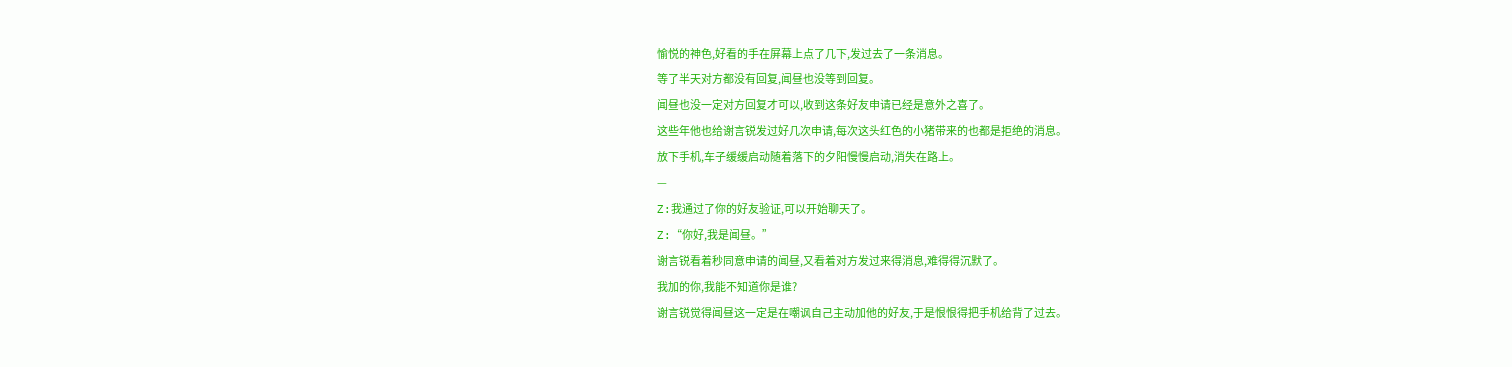愉悦的神色,好看的手在屏幕上点了几下,发过去了一条消息。
等了半天对方都没有回复,闻昼也没等到回复。
闻昼也没一定对方回复才可以,收到这条好友申请已经是意外之喜了。
这些年他也给谢言锐发过好几次申请,每次这头红色的小猪带来的也都是拒绝的消息。
放下手机,车子缓缓启动随着落下的夕阳慢慢启动,消失在路上。
—
Z:我通过了你的好友验证,可以开始聊天了。
Z:“你好,我是闻昼。”
谢言锐看着秒同意申请的闻昼,又看着对方发过来得消息,难得得沉默了。
我加的你,我能不知道你是谁?
谢言锐觉得闻昼这一定是在嘲讽自己主动加他的好友,于是恨恨得把手机给背了过去。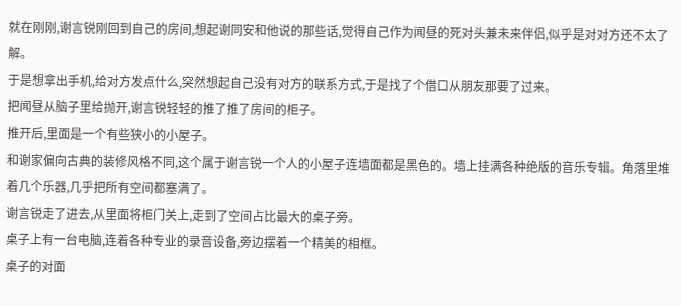就在刚刚,谢言锐刚回到自己的房间,想起谢同安和他说的那些话,觉得自己作为闻昼的死对头兼未来伴侣,似乎是对对方还不太了解。
于是想拿出手机,给对方发点什么,突然想起自己没有对方的联系方式,于是找了个借口从朋友那要了过来。
把闻昼从脑子里给抛开,谢言锐轻轻的推了推了房间的柜子。
推开后,里面是一个有些狭小的小屋子。
和谢家偏向古典的装修风格不同,这个属于谢言锐一个人的小屋子连墙面都是黑色的。墙上挂满各种绝版的音乐专辑。角落里堆着几个乐器,几乎把所有空间都塞满了。
谢言锐走了进去,从里面将柜门关上,走到了空间占比最大的桌子旁。
桌子上有一台电脑,连着各种专业的录音设备,旁边摆着一个精美的相框。
桌子的对面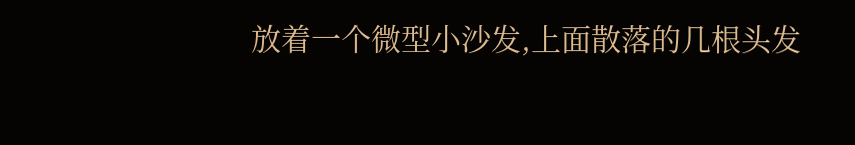放着一个微型小沙发,上面散落的几根头发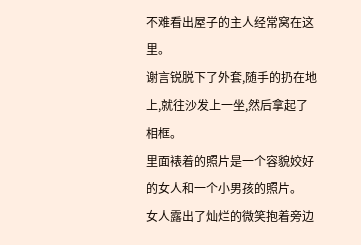不难看出屋子的主人经常窝在这里。
谢言锐脱下了外套,随手的扔在地上,就往沙发上一坐,然后拿起了相框。
里面裱着的照片是一个容貌姣好的女人和一个小男孩的照片。
女人露出了灿烂的微笑抱着旁边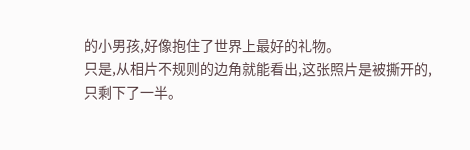的小男孩,好像抱住了世界上最好的礼物。
只是,从相片不规则的边角就能看出,这张照片是被撕开的,只剩下了一半。